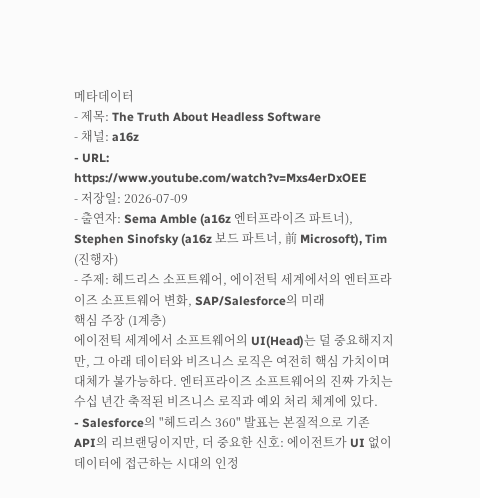메타데이터
- 제목: The Truth About Headless Software
- 채널: a16z
- URL: https://www.youtube.com/watch?v=Mxs4erDxOEE
- 저장일: 2026-07-09
- 출연자: Sema Amble (a16z 엔터프라이즈 파트너), Stephen Sinofsky (a16z 보드 파트너, 前 Microsoft), Tim (진행자)
- 주제: 헤드리스 소프트웨어, 에이전틱 세계에서의 엔터프라이즈 소프트웨어 변화, SAP/Salesforce의 미래
핵심 주장 (1계층)
에이전틱 세계에서 소프트웨어의 UI(Head)는 덜 중요해지지만, 그 아래 데이터와 비즈니스 로직은 여전히 핵심 가치이며 대체가 불가능하다. 엔터프라이즈 소프트웨어의 진짜 가치는 수십 년간 축적된 비즈니스 로직과 예외 처리 체계에 있다.
- Salesforce의 "헤드리스 360" 발표는 본질적으로 기존 API의 리브랜딩이지만, 더 중요한 신호: 에이전트가 UI 없이 데이터에 접근하는 시대의 인정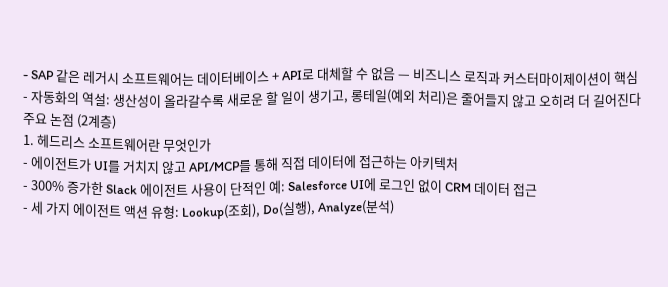- SAP 같은 레거시 소프트웨어는 데이터베이스 + API로 대체할 수 없음 — 비즈니스 로직과 커스터마이제이션이 핵심
- 자동화의 역설: 생산성이 올라갈수록 새로운 할 일이 생기고, 롱테일(예외 처리)은 줄어들지 않고 오히려 더 길어진다
주요 논점 (2계층)
1. 헤드리스 소프트웨어란 무엇인가
- 에이전트가 UI를 거치지 않고 API/MCP를 통해 직접 데이터에 접근하는 아키텍처
- 300% 증가한 Slack 에이전트 사용이 단적인 예: Salesforce UI에 로그인 없이 CRM 데이터 접근
- 세 가지 에이전트 액션 유형: Lookup(조회), Do(실행), Analyze(분석)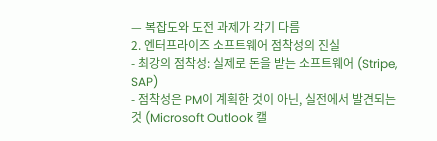— 복잡도와 도전 과제가 각기 다름
2. 엔터프라이즈 소프트웨어 점착성의 진실
- 최강의 점착성: 실제로 돈을 받는 소프트웨어 (Stripe, SAP)
- 점착성은 PM이 계획한 것이 아닌, 실전에서 발견되는 것 (Microsoft Outlook 캘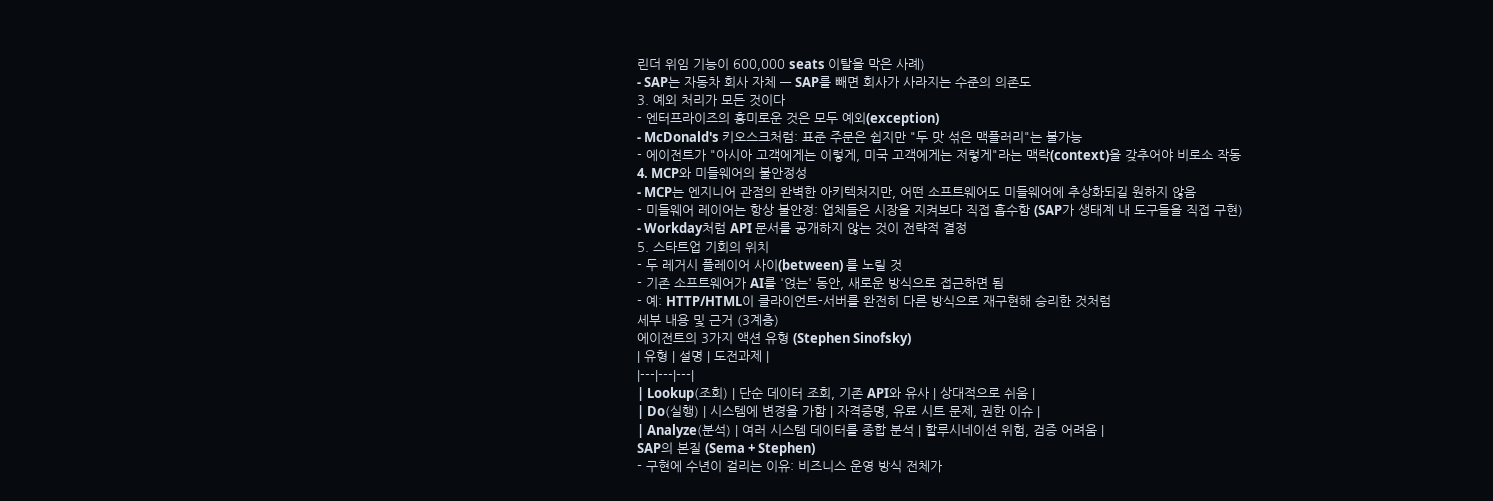린더 위임 기능이 600,000 seats 이탈을 막은 사례)
- SAP는 자동차 회사 자체 — SAP를 빼면 회사가 사라지는 수준의 의존도
3. 예외 처리가 모든 것이다
- 엔터프라이즈의 흥미로운 것은 모두 예외(exception)
- McDonald's 키오스크처럼: 표준 주문은 쉽지만 "두 맛 섞은 맥플러리"는 불가능
- 에이전트가 "아시아 고객에게는 이렇게, 미국 고객에게는 저렇게"라는 맥락(context)을 갖추어야 비로소 작동
4. MCP와 미들웨어의 불안정성
- MCP는 엔지니어 관점의 완벽한 아키텍처지만, 어떤 소프트웨어도 미들웨어에 추상화되길 원하지 않음
- 미들웨어 레이어는 항상 불안정: 업체들은 시장을 지켜보다 직접 흡수함 (SAP가 생태계 내 도구들을 직접 구현)
- Workday처럼 API 문서를 공개하지 않는 것이 전략적 결정
5. 스타트업 기회의 위치
- 두 레거시 플레이어 사이(between) 를 노릴 것
- 기존 소프트웨어가 AI를 '얹는' 동안, 새로운 방식으로 접근하면 됨
- 예: HTTP/HTML이 클라이언트-서버를 완전히 다른 방식으로 재구현해 승리한 것처럼
세부 내용 및 근거 (3계층)
에이전트의 3가지 액션 유형 (Stephen Sinofsky)
| 유형 | 설명 | 도전과제 |
|---|---|---|
| Lookup(조회) | 단순 데이터 조회, 기존 API와 유사 | 상대적으로 쉬움 |
| Do(실행) | 시스템에 변경을 가함 | 자격증명, 유료 시트 문제, 권한 이슈 |
| Analyze(분석) | 여러 시스템 데이터를 종합 분석 | 할루시네이션 위험, 검증 어려움 |
SAP의 본질 (Sema + Stephen)
- 구현에 수년이 걸리는 이유: 비즈니스 운영 방식 전체가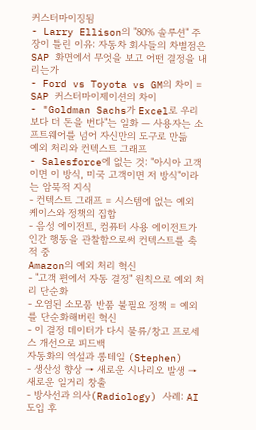커스터마이징됨
- Larry Ellison의 "80% 솔루션" 주장이 틀린 이유: 자동차 회사들의 차별점은 SAP 화면에서 무엇을 보고 어떤 결정을 내리는가
- Ford vs Toyota vs GM의 차이 = SAP 커스터마이제이션의 차이
- "Goldman Sachs가 Excel로 우리보다 더 돈을 번다"는 일화 — 사용자는 소프트웨어를 넘어 자신만의 도구로 만듦
예외 처리와 컨텍스트 그래프
- Salesforce에 없는 것: "아시아 고객이면 이 방식, 미국 고객이면 저 방식"이라는 암묵적 지식
- 컨텍스트 그래프 = 시스템에 없는 예외 케이스와 정책의 집합
- 음성 에이전트, 컴퓨터 사용 에이전트가 인간 행동을 관찰함으로써 컨텍스트를 축적 중
Amazon의 예외 처리 혁신
- "고객 편에서 자동 결정" 원칙으로 예외 처리 단순화
- 오염된 소모품 반품 불필요 정책 = 예외를 단순화해버린 혁신
- 이 결정 데이터가 다시 물류/창고 프로세스 개선으로 피드백
자동화의 역설과 롱테일 (Stephen)
- 생산성 향상 → 새로운 시나리오 발생 → 새로운 일거리 창출
- 방사선과 의사(Radiology) 사례: AI 도입 후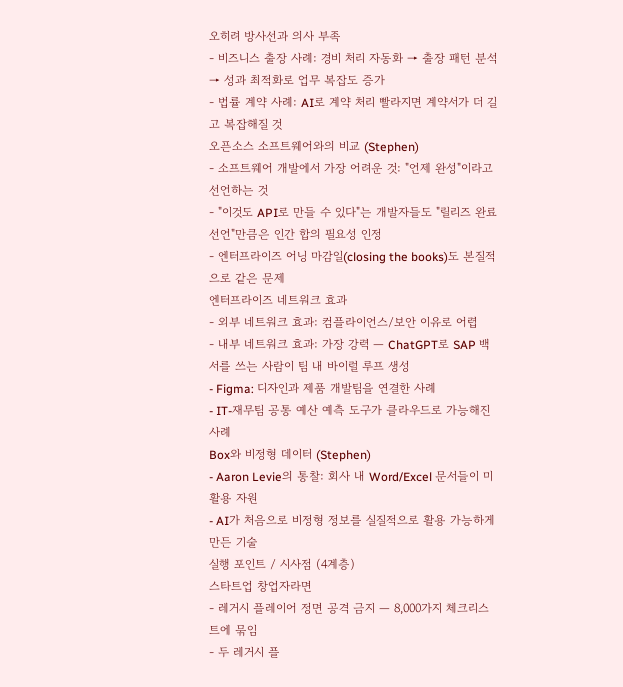오히려 방사선과 의사 부족
- 비즈니스 출장 사례: 경비 처리 자동화 → 출장 패턴 분석 → 성과 최적화로 업무 복잡도 증가
- 법률 계약 사례: AI로 계약 처리 빨라지면 계약서가 더 길고 복잡해질 것
오픈소스 소프트웨어와의 비교 (Stephen)
- 소프트웨어 개발에서 가장 어려운 것: "언제 완성"이라고 선언하는 것
- "이것도 API로 만들 수 있다"는 개발자들도 "릴리즈 완료 선언"만큼은 인간 합의 필요성 인정
- 엔터프라이즈 어닝 마감일(closing the books)도 본질적으로 같은 문제
엔터프라이즈 네트워크 효과
- 외부 네트워크 효과: 컴플라이언스/보안 이유로 어렵
- 내부 네트워크 효과: 가장 강력 — ChatGPT로 SAP 백서를 쓰는 사람이 팀 내 바이럴 루프 생성
- Figma: 디자인과 제품 개발팀을 연결한 사례
- IT-재무팀 공통 예산 예측 도구가 클라우드로 가능해진 사례
Box와 비정형 데이터 (Stephen)
- Aaron Levie의 통찰: 회사 내 Word/Excel 문서들이 미활용 자원
- AI가 처음으로 비정형 정보를 실질적으로 활용 가능하게 만든 기술
실행 포인트 / 시사점 (4계층)
스타트업 창업자라면
- 레거시 플레이어 정면 공격 금지 — 8,000가지 체크리스트에 묶임
- 두 레거시 플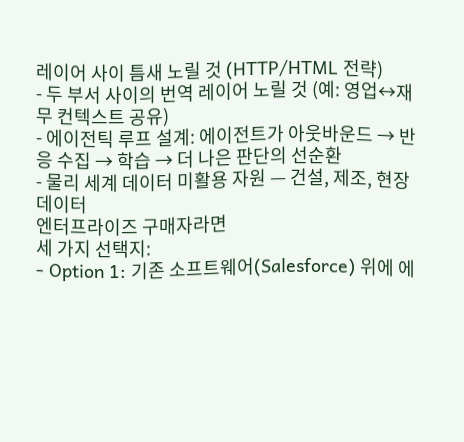레이어 사이 틈새 노릴 것 (HTTP/HTML 전략)
- 두 부서 사이의 번역 레이어 노릴 것 (예: 영업↔재무 컨텍스트 공유)
- 에이전틱 루프 설계: 에이전트가 아웃바운드 → 반응 수집 → 학습 → 더 나은 판단의 선순환
- 물리 세계 데이터 미활용 자원 — 건설, 제조, 현장 데이터
엔터프라이즈 구매자라면
세 가지 선택지:
- Option 1: 기존 소프트웨어(Salesforce) 위에 에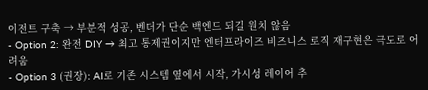이전트 구축 → 부분적 성공, 벤더가 단순 백엔드 되길 원치 않음
- Option 2: 완전 DIY → 최고 통제권이지만 엔터프라이즈 비즈니스 로직 재구현은 극도로 어려움
- Option 3 (권장): AI로 기존 시스템 옆에서 시작, 가시성 레이어 추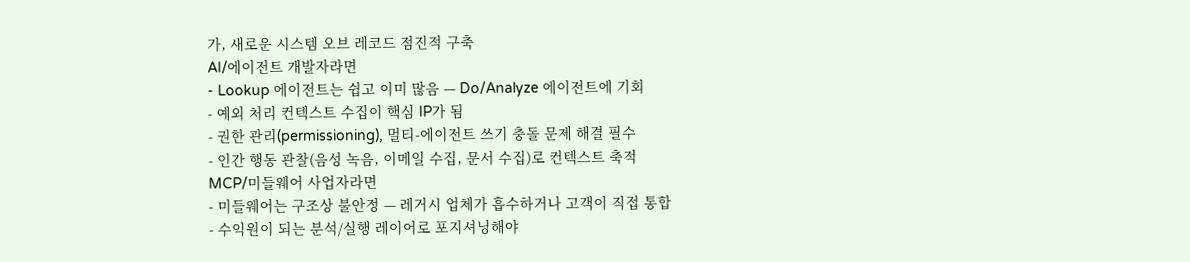가, 새로운 시스템 오브 레코드 점진적 구축
AI/에이전트 개발자라면
- Lookup 에이전트는 쉽고 이미 많음 — Do/Analyze 에이전트에 기회
- 예외 처리 컨텍스트 수집이 핵심 IP가 됨
- 권한 관리(permissioning), 멀티-에이전트 쓰기 충돌 문제 해결 필수
- 인간 행동 관찰(음성 녹음, 이메일 수집, 문서 수집)로 컨텍스트 축적
MCP/미들웨어 사업자라면
- 미들웨어는 구조상 불안정 — 레거시 업체가 흡수하거나 고객이 직접 통합
- 수익원이 되는 분석/실행 레이어로 포지셔닝해야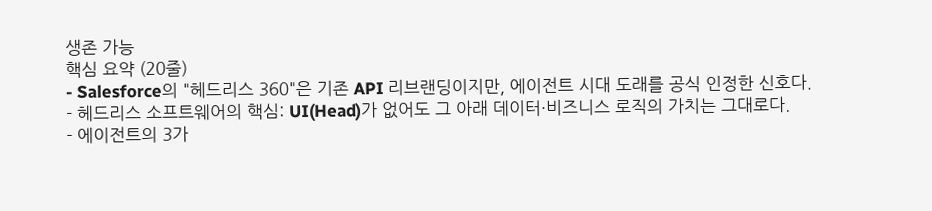생존 가능
핵심 요약 (20줄)
- Salesforce의 "헤드리스 360"은 기존 API 리브랜딩이지만, 에이전트 시대 도래를 공식 인정한 신호다.
- 헤드리스 소프트웨어의 핵심: UI(Head)가 없어도 그 아래 데이터·비즈니스 로직의 가치는 그대로다.
- 에이전트의 3가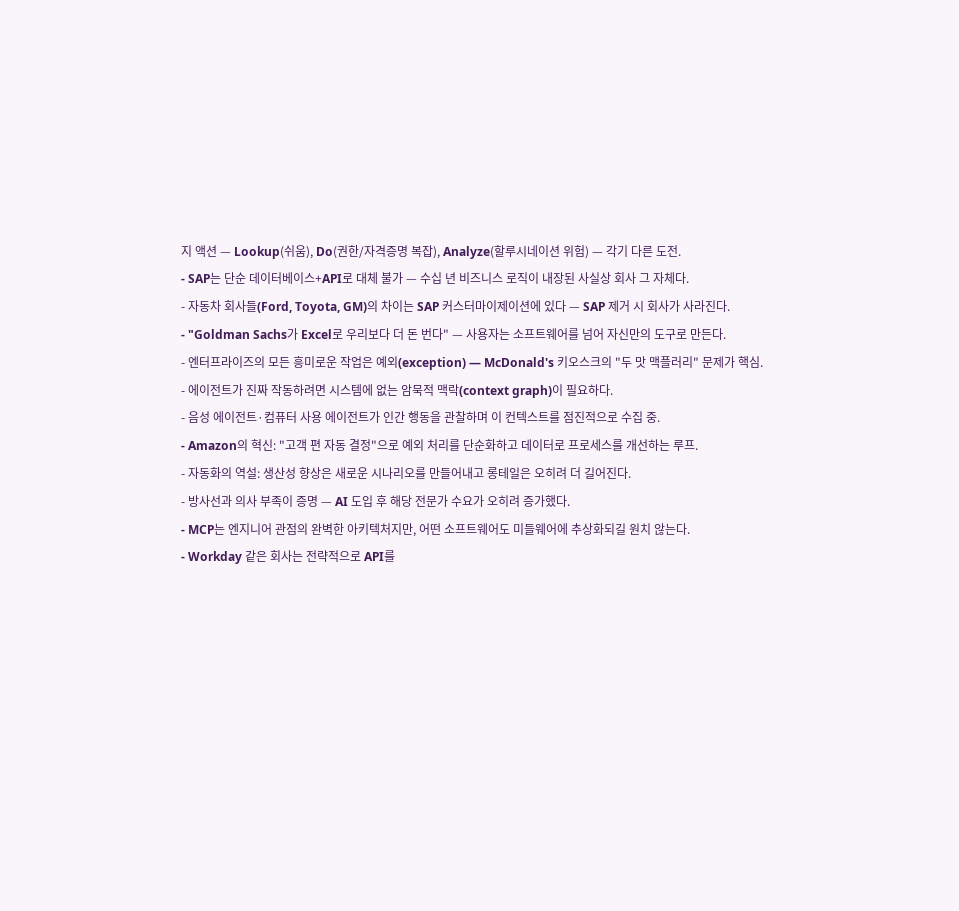지 액션 — Lookup(쉬움), Do(권한/자격증명 복잡), Analyze(할루시네이션 위험) — 각기 다른 도전.
- SAP는 단순 데이터베이스+API로 대체 불가 — 수십 년 비즈니스 로직이 내장된 사실상 회사 그 자체다.
- 자동차 회사들(Ford, Toyota, GM)의 차이는 SAP 커스터마이제이션에 있다 — SAP 제거 시 회사가 사라진다.
- "Goldman Sachs가 Excel로 우리보다 더 돈 번다" — 사용자는 소프트웨어를 넘어 자신만의 도구로 만든다.
- 엔터프라이즈의 모든 흥미로운 작업은 예외(exception) — McDonald's 키오스크의 "두 맛 맥플러리" 문제가 핵심.
- 에이전트가 진짜 작동하려면 시스템에 없는 암묵적 맥락(context graph)이 필요하다.
- 음성 에이전트·컴퓨터 사용 에이전트가 인간 행동을 관찰하며 이 컨텍스트를 점진적으로 수집 중.
- Amazon의 혁신: "고객 편 자동 결정"으로 예외 처리를 단순화하고 데이터로 프로세스를 개선하는 루프.
- 자동화의 역설: 생산성 향상은 새로운 시나리오를 만들어내고 롱테일은 오히려 더 길어진다.
- 방사선과 의사 부족이 증명 — AI 도입 후 해당 전문가 수요가 오히려 증가했다.
- MCP는 엔지니어 관점의 완벽한 아키텍처지만, 어떤 소프트웨어도 미들웨어에 추상화되길 원치 않는다.
- Workday 같은 회사는 전략적으로 API를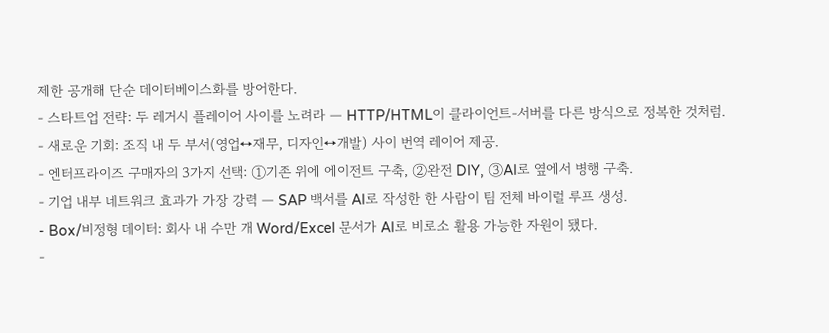제한 공개해 단순 데이터베이스화를 방어한다.
- 스타트업 전략: 두 레거시 플레이어 사이를 노려라 — HTTP/HTML이 클라이언트-서버를 다른 방식으로 정복한 것처럼.
- 새로운 기회: 조직 내 두 부서(영업↔재무, 디자인↔개발) 사이 번역 레이어 제공.
- 엔터프라이즈 구매자의 3가지 선택: ①기존 위에 에이전트 구축, ②완전 DIY, ③AI로 옆에서 병행 구축.
- 기업 내부 네트워크 효과가 가장 강력 — SAP 백서를 AI로 작성한 한 사람이 팀 전체 바이럴 루프 생성.
- Box/비정형 데이터: 회사 내 수만 개 Word/Excel 문서가 AI로 비로소 활용 가능한 자원이 됐다.
-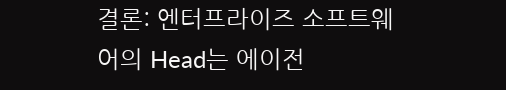결론: 엔터프라이즈 소프트웨어의 Head는 에이전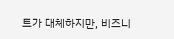트가 대체하지만, 비즈니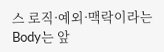스 로직·예외·맥락이라는 Body는 앞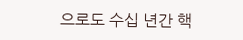으로도 수십 년간 핵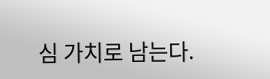심 가치로 남는다.